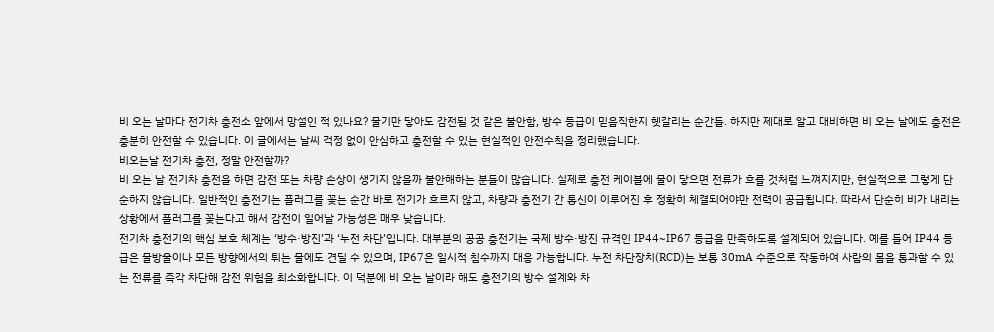비 오는 날마다 전기차 충전소 앞에서 망설인 적 있나요? 물기만 닿아도 감전될 것 같은 불안함, 방수 등급이 믿음직한지 헷갈리는 순간들. 하지만 제대로 알고 대비하면 비 오는 날에도 충전은 충분히 안전할 수 있습니다. 이 글에서는 날씨 걱정 없이 안심하고 충전할 수 있는 현실적인 안전수칙을 정리했습니다.
비오는날 전기차 충전, 정말 안전할까?
비 오는 날 전기차 충전을 하면 감전 또는 차량 손상이 생기지 않을까 불안해하는 분들이 많습니다. 실제로 충전 케이블에 물이 닿으면 전류가 흐를 것처럼 느껴지지만, 현실적으로 그렇게 단순하지 않습니다. 일반적인 충전기는 플러그를 꽂는 순간 바로 전기가 흐르지 않고, 차량과 충전기 간 통신이 이루어진 후 정확히 체결되어야만 전력이 공급됩니다. 따라서 단순히 비가 내리는 상황에서 플러그를 꽂는다고 해서 감전이 일어날 가능성은 매우 낮습니다.
전기차 충전기의 핵심 보호 체계는 ‘방수·방진’과 ‘누전 차단’입니다. 대부분의 공공 충전기는 국제 방수·방진 규격인 IP44~IP67 등급을 만족하도록 설계되어 있습니다. 예를 들어 IP44 등급은 물방울이나 모든 방향에서의 튀는 물에도 견딜 수 있으며, IP67은 일시적 침수까지 대응 가능합니다. 누전 차단장치(RCD)는 보통 30mA 수준으로 작동하여 사람의 몸을 통과할 수 있는 전류를 즉각 차단해 감전 위험을 최소화합니다. 이 덕분에 비 오는 날이라 해도 충전기의 방수 설계와 차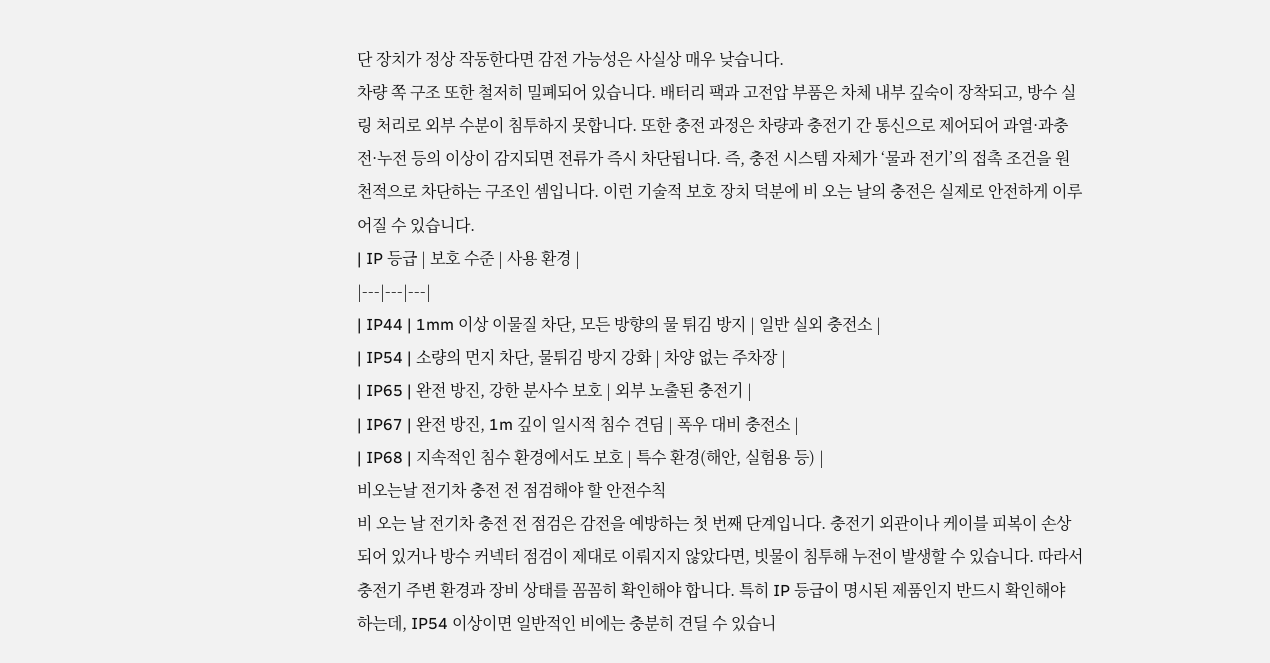단 장치가 정상 작동한다면 감전 가능성은 사실상 매우 낮습니다.
차량 쪽 구조 또한 철저히 밀폐되어 있습니다. 배터리 팩과 고전압 부품은 차체 내부 깊숙이 장착되고, 방수 실링 처리로 외부 수분이 침투하지 못합니다. 또한 충전 과정은 차량과 충전기 간 통신으로 제어되어 과열·과충전·누전 등의 이상이 감지되면 전류가 즉시 차단됩니다. 즉, 충전 시스템 자체가 ‘물과 전기’의 접촉 조건을 원천적으로 차단하는 구조인 셈입니다. 이런 기술적 보호 장치 덕분에 비 오는 날의 충전은 실제로 안전하게 이루어질 수 있습니다.
| IP 등급 | 보호 수준 | 사용 환경 |
|---|---|---|
| IP44 | 1mm 이상 이물질 차단, 모든 방향의 물 튀김 방지 | 일반 실외 충전소 |
| IP54 | 소량의 먼지 차단, 물튀김 방지 강화 | 차양 없는 주차장 |
| IP65 | 완전 방진, 강한 분사수 보호 | 외부 노출된 충전기 |
| IP67 | 완전 방진, 1m 깊이 일시적 침수 견딤 | 폭우 대비 충전소 |
| IP68 | 지속적인 침수 환경에서도 보호 | 특수 환경(해안, 실험용 등) |
비오는날 전기차 충전 전 점검해야 할 안전수칙
비 오는 날 전기차 충전 전 점검은 감전을 예방하는 첫 번째 단계입니다. 충전기 외관이나 케이블 피복이 손상되어 있거나 방수 커넥터 점검이 제대로 이뤄지지 않았다면, 빗물이 침투해 누전이 발생할 수 있습니다. 따라서 충전기 주변 환경과 장비 상태를 꼼꼼히 확인해야 합니다. 특히 IP 등급이 명시된 제품인지 반드시 확인해야 하는데, IP54 이상이면 일반적인 비에는 충분히 견딜 수 있습니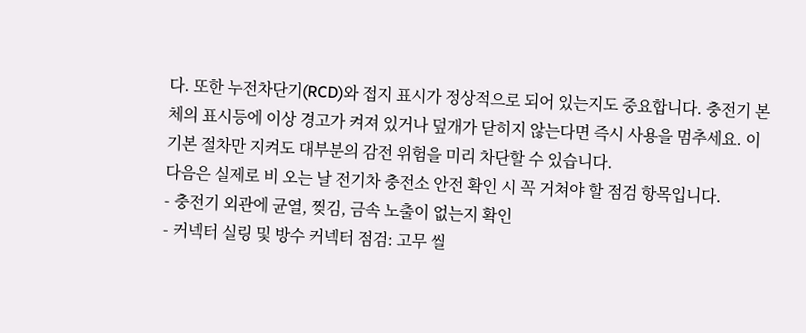다. 또한 누전차단기(RCD)와 접지 표시가 정상적으로 되어 있는지도 중요합니다. 충전기 본체의 표시등에 이상 경고가 켜져 있거나 덮개가 닫히지 않는다면 즉시 사용을 멈추세요. 이 기본 절차만 지켜도 대부분의 감전 위험을 미리 차단할 수 있습니다.
다음은 실제로 비 오는 날 전기차 충전소 안전 확인 시 꼭 거쳐야 할 점검 항목입니다.
- 충전기 외관에 균열, 찢김, 금속 노출이 없는지 확인
- 커넥터 실링 및 방수 커넥터 점검: 고무 씰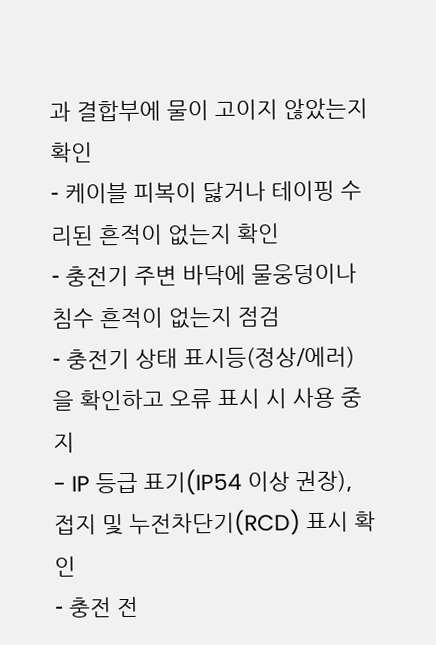과 결합부에 물이 고이지 않았는지 확인
- 케이블 피복이 닳거나 테이핑 수리된 흔적이 없는지 확인
- 충전기 주변 바닥에 물웅덩이나 침수 흔적이 없는지 점검
- 충전기 상태 표시등(정상/에러)을 확인하고 오류 표시 시 사용 중지
- IP 등급 표기(IP54 이상 권장), 접지 및 누전차단기(RCD) 표시 확인
- 충전 전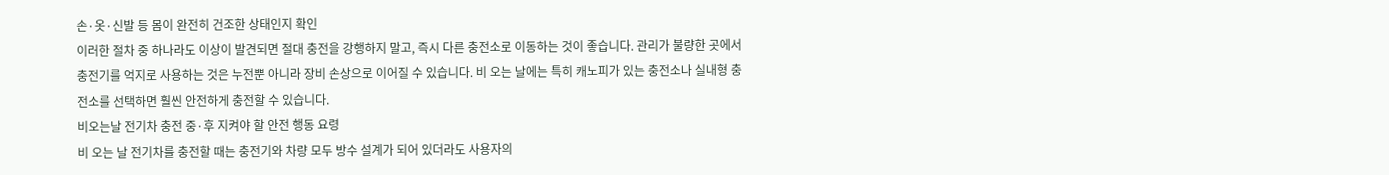손·옷·신발 등 몸이 완전히 건조한 상태인지 확인
이러한 절차 중 하나라도 이상이 발견되면 절대 충전을 강행하지 말고, 즉시 다른 충전소로 이동하는 것이 좋습니다. 관리가 불량한 곳에서 충전기를 억지로 사용하는 것은 누전뿐 아니라 장비 손상으로 이어질 수 있습니다. 비 오는 날에는 특히 캐노피가 있는 충전소나 실내형 충전소를 선택하면 훨씬 안전하게 충전할 수 있습니다.
비오는날 전기차 충전 중·후 지켜야 할 안전 행동 요령
비 오는 날 전기차를 충전할 때는 충전기와 차량 모두 방수 설계가 되어 있더라도 사용자의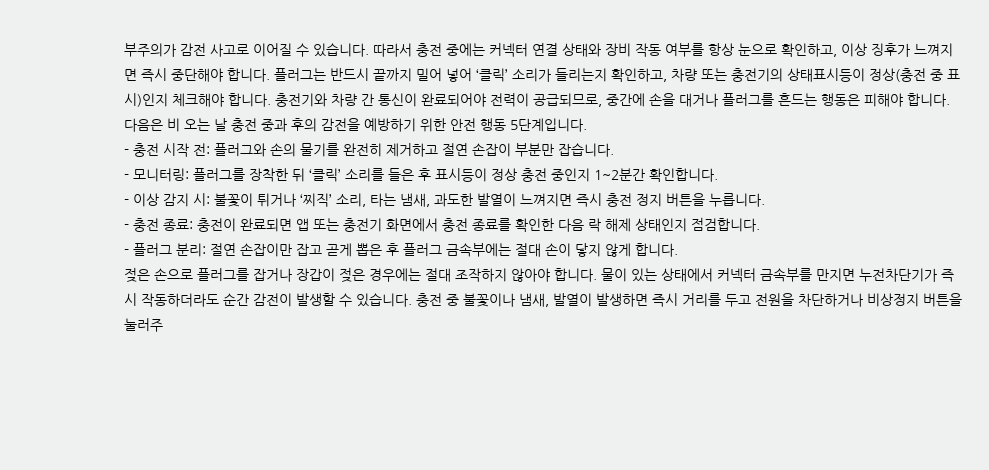부주의가 감전 사고로 이어질 수 있습니다. 따라서 충전 중에는 커넥터 연결 상태와 장비 작동 여부를 항상 눈으로 확인하고, 이상 징후가 느껴지면 즉시 중단해야 합니다. 플러그는 반드시 끝까지 밀어 넣어 ‘클릭’ 소리가 들리는지 확인하고, 차량 또는 충전기의 상태표시등이 정상(충전 중 표시)인지 체크해야 합니다. 충전기와 차량 간 통신이 완료되어야 전력이 공급되므로, 중간에 손을 대거나 플러그를 흔드는 행동은 피해야 합니다.
다음은 비 오는 날 충전 중과 후의 감전을 예방하기 위한 안전 행동 5단계입니다.
- 충전 시작 전: 플러그와 손의 물기를 완전히 제거하고 절연 손잡이 부분만 잡습니다.
- 모니터링: 플러그를 장착한 뒤 ‘클릭’ 소리를 들은 후 표시등이 정상 충전 중인지 1~2분간 확인합니다.
- 이상 감지 시: 불꽃이 튀거나 ‘찌직’ 소리, 타는 냄새, 과도한 발열이 느껴지면 즉시 충전 정지 버튼을 누릅니다.
- 충전 종료: 충전이 완료되면 앱 또는 충전기 화면에서 충전 종료를 확인한 다음 락 해제 상태인지 점검합니다.
- 플러그 분리: 절연 손잡이만 잡고 곧게 뽑은 후 플러그 금속부에는 절대 손이 닿지 않게 합니다.
젖은 손으로 플러그를 잡거나 장갑이 젖은 경우에는 절대 조작하지 않아야 합니다. 물이 있는 상태에서 커넥터 금속부를 만지면 누전차단기가 즉시 작동하더라도 순간 감전이 발생할 수 있습니다. 충전 중 불꽃이나 냄새, 발열이 발생하면 즉시 거리를 두고 전원을 차단하거나 비상정지 버튼을 눌러주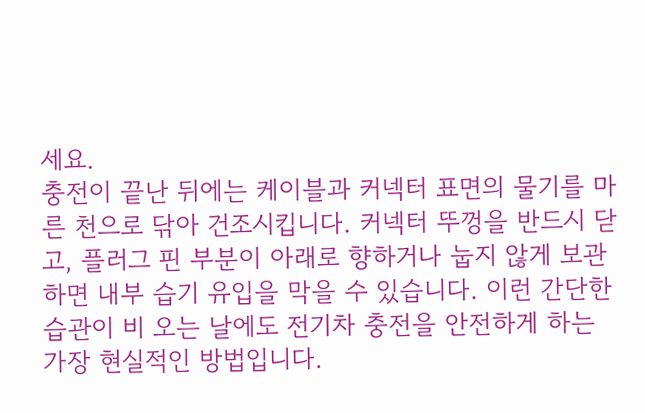세요.
충전이 끝난 뒤에는 케이블과 커넥터 표면의 물기를 마른 천으로 닦아 건조시킵니다. 커넥터 뚜껑을 반드시 닫고, 플러그 핀 부분이 아래로 향하거나 눕지 않게 보관하면 내부 습기 유입을 막을 수 있습니다. 이런 간단한 습관이 비 오는 날에도 전기차 충전을 안전하게 하는 가장 현실적인 방법입니다.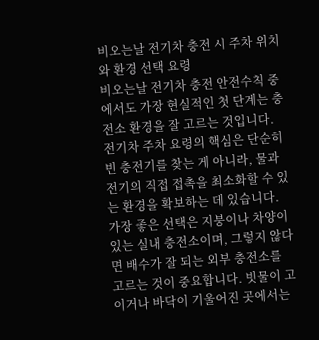비오는날 전기차 충전 시 주차 위치와 환경 선택 요령
비오는날 전기차 충전 안전수칙 중에서도 가장 현실적인 첫 단계는 충전소 환경을 잘 고르는 것입니다. 전기차 주차 요령의 핵심은 단순히 빈 충전기를 찾는 게 아니라, 물과 전기의 직접 접촉을 최소화할 수 있는 환경을 확보하는 데 있습니다. 가장 좋은 선택은 지붕이나 차양이 있는 실내 충전소이며, 그렇지 않다면 배수가 잘 되는 외부 충전소를 고르는 것이 중요합니다. 빗물이 고이거나 바닥이 기울어진 곳에서는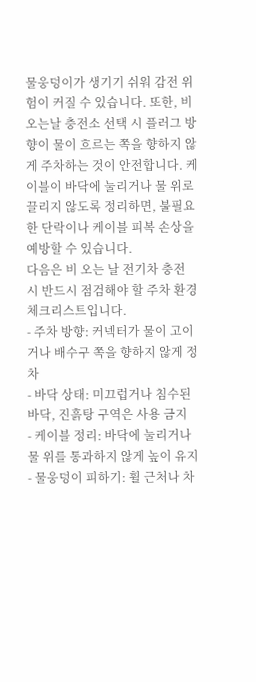물웅덩이가 생기기 쉬워 감전 위험이 커질 수 있습니다. 또한, 비오는날 충전소 선택 시 플러그 방향이 물이 흐르는 쪽을 향하지 않게 주차하는 것이 안전합니다. 케이블이 바닥에 눌리거나 물 위로 끌리지 않도록 정리하면, 불필요한 단락이나 케이블 피복 손상을 예방할 수 있습니다.
다음은 비 오는 날 전기차 충전 시 반드시 점검해야 할 주차 환경 체크리스트입니다.
- 주차 방향: 커넥터가 물이 고이거나 배수구 쪽을 향하지 않게 정차
- 바닥 상태: 미끄럽거나 침수된 바닥, 진흙탕 구역은 사용 금지
- 케이블 정리: 바닥에 눌리거나 물 위를 통과하지 않게 높이 유지
- 물웅덩이 피하기: 휠 근처나 차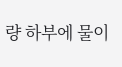량 하부에 물이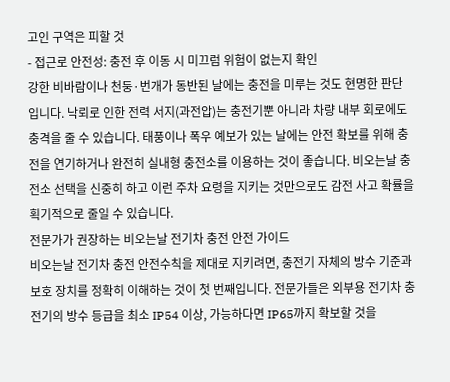고인 구역은 피할 것
- 접근로 안전성: 충전 후 이동 시 미끄럼 위험이 없는지 확인
강한 비바람이나 천둥·번개가 동반된 날에는 충전을 미루는 것도 현명한 판단입니다. 낙뢰로 인한 전력 서지(과전압)는 충전기뿐 아니라 차량 내부 회로에도 충격을 줄 수 있습니다. 태풍이나 폭우 예보가 있는 날에는 안전 확보를 위해 충전을 연기하거나 완전히 실내형 충전소를 이용하는 것이 좋습니다. 비오는날 충전소 선택을 신중히 하고 이런 주차 요령을 지키는 것만으로도 감전 사고 확률을 획기적으로 줄일 수 있습니다.
전문가가 권장하는 비오는날 전기차 충전 안전 가이드
비오는날 전기차 충전 안전수칙을 제대로 지키려면, 충전기 자체의 방수 기준과 보호 장치를 정확히 이해하는 것이 첫 번째입니다. 전문가들은 외부용 전기차 충전기의 방수 등급을 최소 IP54 이상, 가능하다면 IP65까지 확보할 것을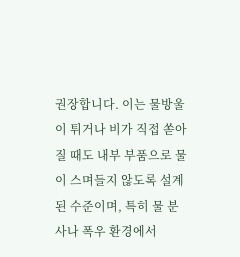권장합니다. 이는 물방울이 튀거나 비가 직접 쏟아질 때도 내부 부품으로 물이 스며들지 않도록 설계된 수준이며, 특히 물 분사나 폭우 환경에서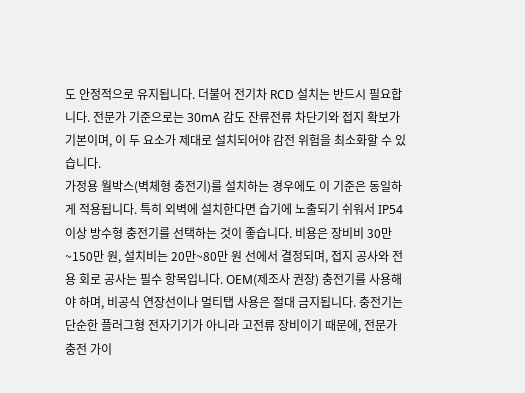도 안정적으로 유지됩니다. 더불어 전기차 RCD 설치는 반드시 필요합니다. 전문가 기준으로는 30mA 감도 잔류전류 차단기와 접지 확보가 기본이며, 이 두 요소가 제대로 설치되어야 감전 위험을 최소화할 수 있습니다.
가정용 월박스(벽체형 충전기)를 설치하는 경우에도 이 기준은 동일하게 적용됩니다. 특히 외벽에 설치한다면 습기에 노출되기 쉬워서 IP54 이상 방수형 충전기를 선택하는 것이 좋습니다. 비용은 장비비 30만~150만 원, 설치비는 20만~80만 원 선에서 결정되며, 접지 공사와 전용 회로 공사는 필수 항목입니다. OEM(제조사 권장) 충전기를 사용해야 하며, 비공식 연장선이나 멀티탭 사용은 절대 금지됩니다. 충전기는 단순한 플러그형 전자기기가 아니라 고전류 장비이기 때문에, 전문가 충전 가이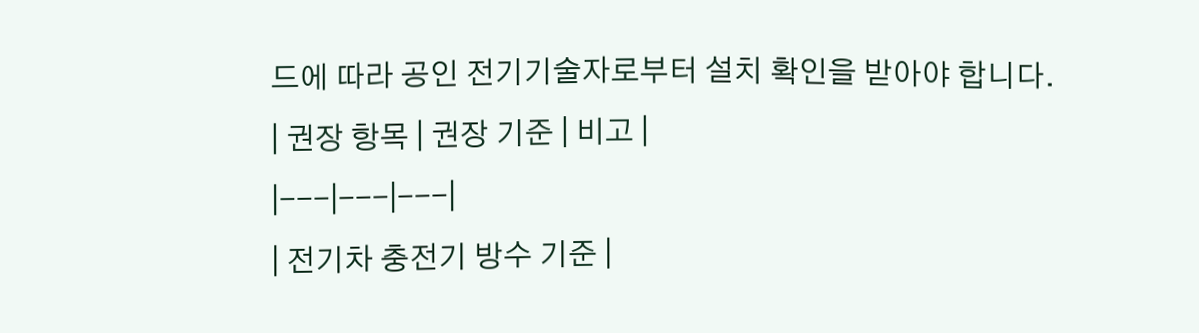드에 따라 공인 전기기술자로부터 설치 확인을 받아야 합니다.
| 권장 항목 | 권장 기준 | 비고 |
|---|---|---|
| 전기차 충전기 방수 기준 |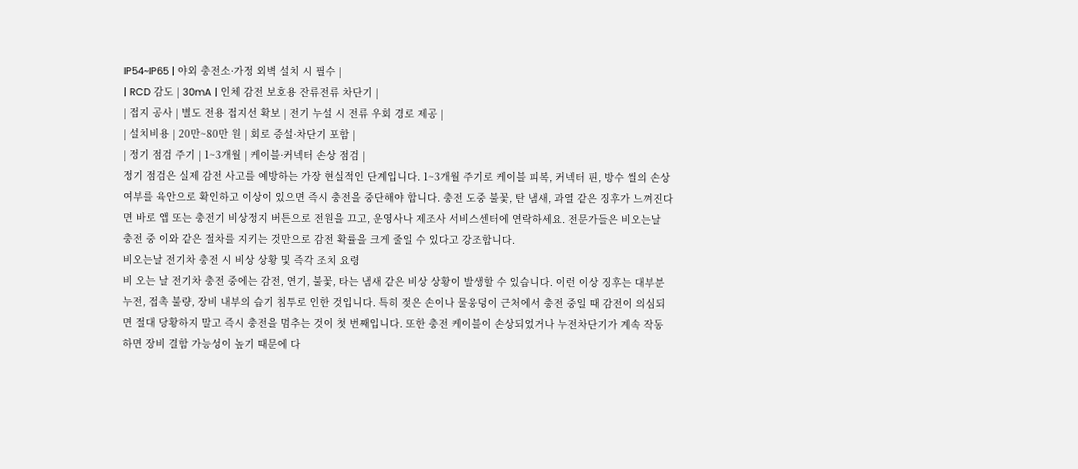IP54~IP65 | 야외 충전소·가정 외벽 설치 시 필수 |
| RCD 감도 | 30mA | 인체 감전 보호용 잔류전류 차단기 |
| 접지 공사 | 별도 전용 접지선 확보 | 전기 누설 시 전류 우회 경로 제공 |
| 설치비용 | 20만~80만 원 | 회로 증설·차단기 포함 |
| 정기 점검 주기 | 1~3개월 | 케이블·커넥터 손상 점검 |
정기 점검은 실제 감전 사고를 예방하는 가장 현실적인 단계입니다. 1~3개월 주기로 케이블 피복, 커넥터 핀, 방수 씰의 손상 여부를 육안으로 확인하고 이상이 있으면 즉시 충전을 중단해야 합니다. 충전 도중 불꽃, 탄 냄새, 과열 같은 징후가 느껴진다면 바로 앱 또는 충전기 비상정지 버튼으로 전원을 끄고, 운영사나 제조사 서비스센터에 연락하세요. 전문가들은 비오는날 충전 중 이와 같은 절차를 지키는 것만으로 감전 확률을 크게 줄일 수 있다고 강조합니다.
비오는날 전기차 충전 시 비상 상황 및 즉각 조치 요령
비 오는 날 전기차 충전 중에는 감전, 연기, 불꽃, 타는 냄새 같은 비상 상황이 발생할 수 있습니다. 이런 이상 징후는 대부분 누전, 접촉 불량, 장비 내부의 습기 침투로 인한 것입니다. 특히 젖은 손이나 물웅덩이 근처에서 충전 중일 때 감전이 의심되면 절대 당황하지 말고 즉시 충전을 멈추는 것이 첫 번째입니다. 또한 충전 케이블이 손상되었거나 누전차단기가 계속 작동하면 장비 결함 가능성이 높기 때문에 다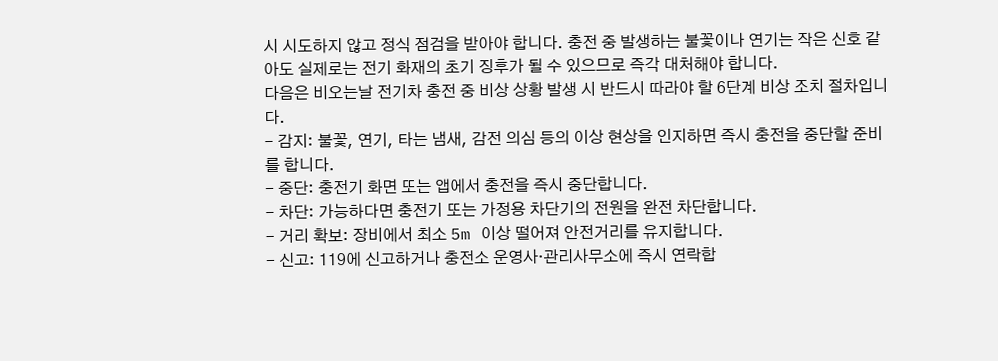시 시도하지 않고 정식 점검을 받아야 합니다. 충전 중 발생하는 불꽃이나 연기는 작은 신호 같아도 실제로는 전기 화재의 초기 징후가 될 수 있으므로 즉각 대처해야 합니다.
다음은 비오는날 전기차 충전 중 비상 상황 발생 시 반드시 따라야 할 6단계 비상 조치 절차입니다.
- 감지: 불꽃, 연기, 타는 냄새, 감전 의심 등의 이상 현상을 인지하면 즉시 충전을 중단할 준비를 합니다.
- 중단: 충전기 화면 또는 앱에서 충전을 즉시 중단합니다.
- 차단: 가능하다면 충전기 또는 가정용 차단기의 전원을 완전 차단합니다.
- 거리 확보: 장비에서 최소 5m 이상 떨어져 안전거리를 유지합니다.
- 신고: 119에 신고하거나 충전소 운영사·관리사무소에 즉시 연락합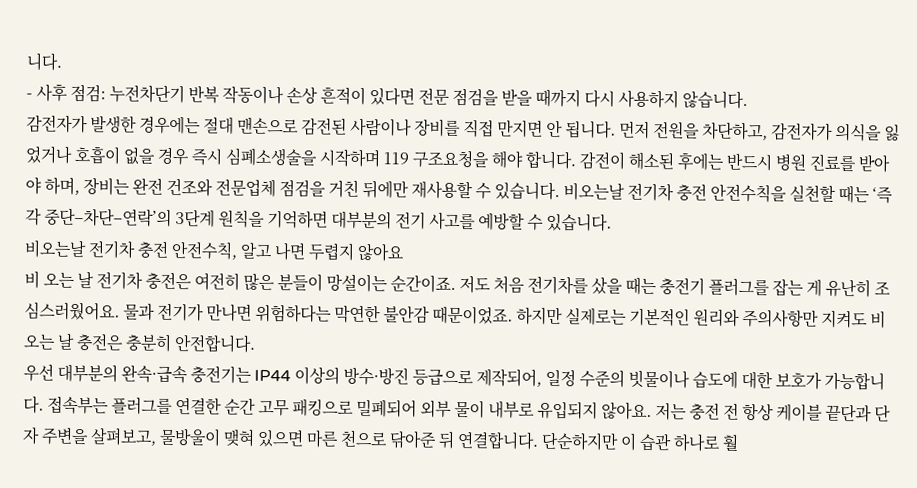니다.
- 사후 점검: 누전차단기 반복 작동이나 손상 흔적이 있다면 전문 점검을 받을 때까지 다시 사용하지 않습니다.
감전자가 발생한 경우에는 절대 맨손으로 감전된 사람이나 장비를 직접 만지면 안 됩니다. 먼저 전원을 차단하고, 감전자가 의식을 잃었거나 호흡이 없을 경우 즉시 심폐소생술을 시작하며 119 구조요청을 해야 합니다. 감전이 해소된 후에는 반드시 병원 진료를 받아야 하며, 장비는 완전 건조와 전문업체 점검을 거친 뒤에만 재사용할 수 있습니다. 비오는날 전기차 충전 안전수칙을 실천할 때는 ‘즉각 중단–차단–연락’의 3단계 원칙을 기억하면 대부분의 전기 사고를 예방할 수 있습니다.
비오는날 전기차 충전 안전수칙, 알고 나면 두렵지 않아요
비 오는 날 전기차 충전은 여전히 많은 분들이 망설이는 순간이죠. 저도 처음 전기차를 샀을 때는 충전기 플러그를 잡는 게 유난히 조심스러웠어요. 물과 전기가 만나면 위험하다는 막연한 불안감 때문이었죠. 하지만 실제로는 기본적인 원리와 주의사항만 지켜도 비 오는 날 충전은 충분히 안전합니다.
우선 대부분의 완속·급속 충전기는 IP44 이상의 방수·방진 등급으로 제작되어, 일정 수준의 빗물이나 습도에 대한 보호가 가능합니다. 접속부는 플러그를 연결한 순간 고무 패킹으로 밀폐되어 외부 물이 내부로 유입되지 않아요. 저는 충전 전 항상 케이블 끝단과 단자 주변을 살펴보고, 물방울이 맺혀 있으면 마른 천으로 닦아준 뒤 연결합니다. 단순하지만 이 습관 하나로 훨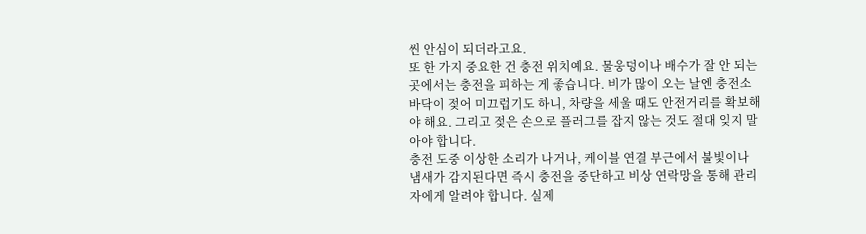씬 안심이 되더라고요.
또 한 가지 중요한 건 충전 위치예요. 물웅덩이나 배수가 잘 안 되는 곳에서는 충전을 피하는 게 좋습니다. 비가 많이 오는 날엔 충전소 바닥이 젖어 미끄럽기도 하니, 차량을 세울 때도 안전거리를 확보해야 해요. 그리고 젖은 손으로 플러그를 잡지 않는 것도 절대 잊지 말아야 합니다.
충전 도중 이상한 소리가 나거나, 케이블 연결 부근에서 불빛이나 냄새가 감지된다면 즉시 충전을 중단하고 비상 연락망을 통해 관리자에게 알려야 합니다. 실제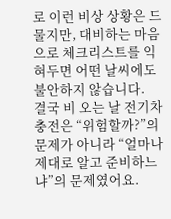로 이런 비상 상황은 드물지만, 대비하는 마음으로 체크리스트를 익혀두면 어떤 날씨에도 불안하지 않습니다.
결국 비 오는 날 전기차 충전은 “위험할까?”의 문제가 아니라 “얼마나 제대로 알고 준비하느냐”의 문제였어요.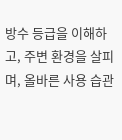방수 등급을 이해하고, 주변 환경을 살피며, 올바른 사용 습관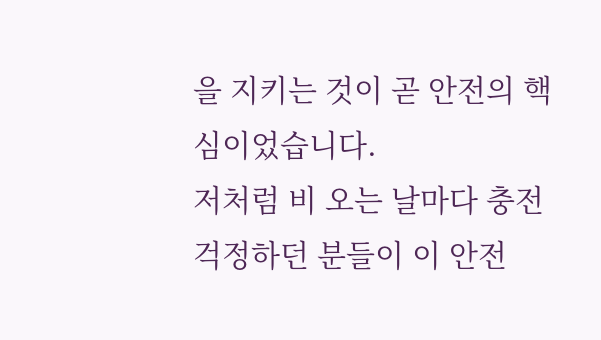을 지키는 것이 곧 안전의 핵심이었습니다.
저처럼 비 오는 날마다 충전 걱정하던 분들이 이 안전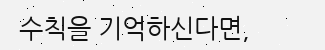수칙을 기억하신다면,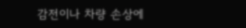감전이나 차량 손상에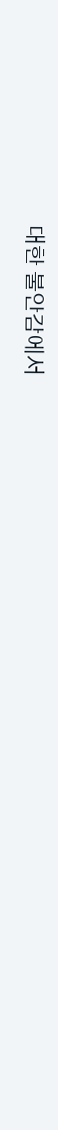대한 불안감에서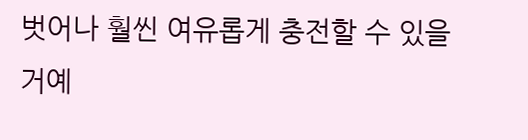벗어나 훨씬 여유롭게 충전할 수 있을 거예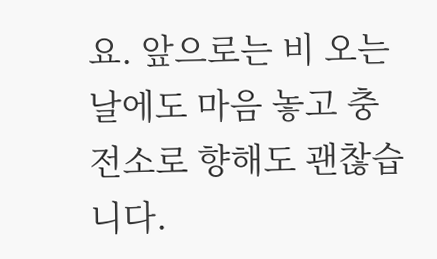요. 앞으로는 비 오는 날에도 마음 놓고 충전소로 향해도 괜찮습니다.